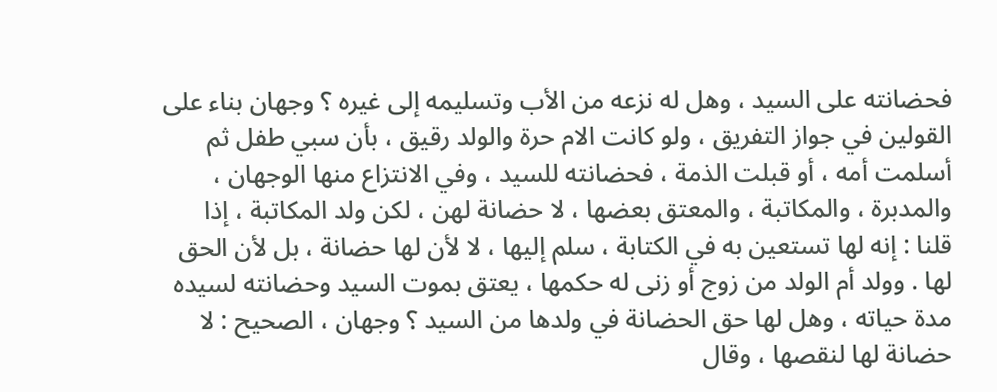فحضانته على السيد ، وهل له نزعه من الأب وتسليمه إلى غيره ؟ وجهان بناء على
القولين في جواز التفريق ، ولو كانت الام حرة والولد رقيق ، بأن سبي طفل ثم
أسلمت أمه ، أو قبلت الذمة ، فحضانته للسيد ، وفي الانتزاع منها الوجهان ،
والمدبرة ، والمكاتبة ، والمعتق بعضها ، لا حضانة لهن ، لكن ولد المكاتبة ، إذا
قلنا : إنه لها تستعين به في الكتابة ، سلم إليها ، لا لأن لها حضانة ، بل لأن الحق
لها . وولد أم الولد من زوج أو زنى له حكمها ، يعتق بموت السيد وحضانته لسيده
مدة حياته ، وهل لها حق الحضانة في ولدها من السيد ؟ وجهان ، الصحيح : لا
حضانة لها لنقصها ، وقال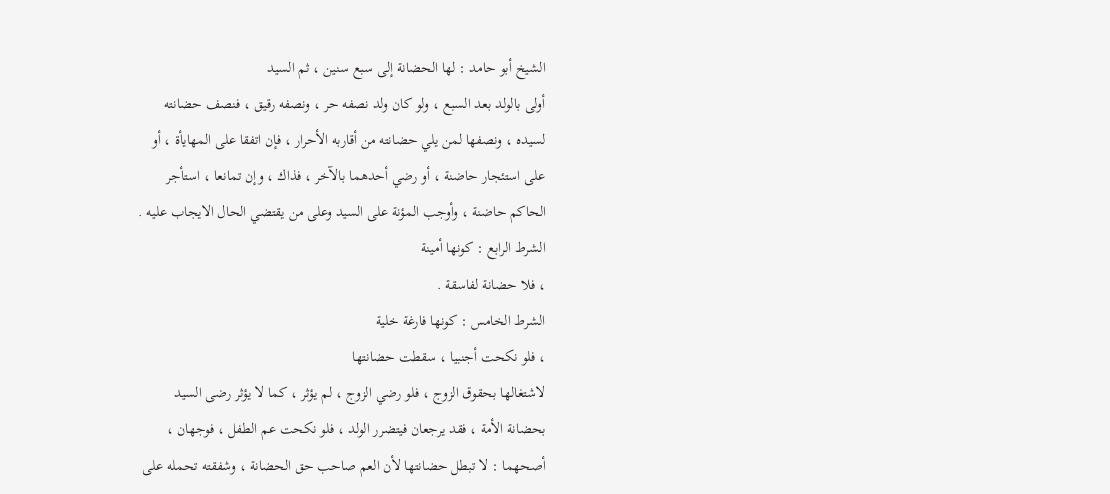الشيخ أبو حامد : لها الحضانة إلى سبع سنين ، ثم السيد
أولى بالولد بعد السبع ، ولو كان ولد نصفه حر ، ونصفه رقيق ، فنصف حضانته
لسيده ، ونصفها لمن يلي حضانته من أقاربه الأحرار ، فإن اتفقا على المهايأة ، أو
على استئجار حاضنة ، أو رضي أحدهما بالآخر ، فذاك ، وإن تمانعا ، استأجر
الحاكم حاضنة ، وأوجب المؤنة على السيد وعلى من يقتضي الحال الايجاب عليه .
الشرط الرابع : كونها أمينة
، فلا حضانة لفاسقة .
الشرط الخامس : كونها فارغة خلية
، فلو نكحت أجنبيا ، سقطت حضانتها
لاشتغالها بحقوق الزوج ، فلو رضي الزوج ، لم يؤثر ، كما لا يؤثر رضى السيد
بحضانة الأمة ، فقد يرجعان فيتضرر الولد ، فلو نكحت عم الطفل ، فوجهان ،
أصحهما : لا تبطل حضانتها لأن العم صاحب حق الحضانة ، وشفقته تحمله على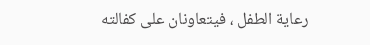رعاية الطفل ، فيتعاونان على كفالته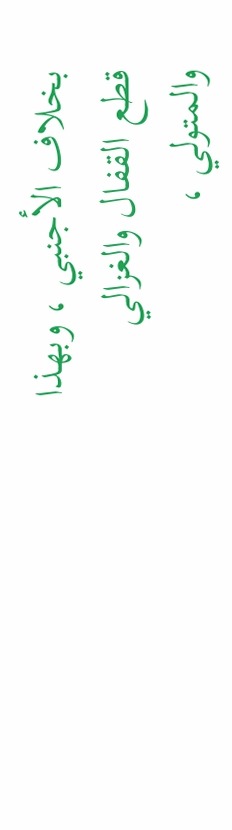بخلاف الأجنبي ، وبهذا قطع القفال والغزالي
والمتولي ،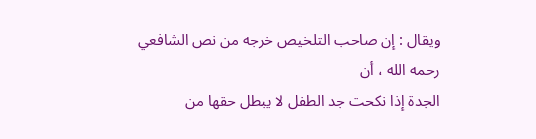ويقال : إن صاحب التلخيص خرجه من نص الشافعي رحمه الله ، أن
الجدة إذا نكحت جد الطفل لا يبطل حقها من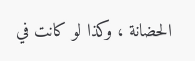الحضانة ، وكذا لو كانت في